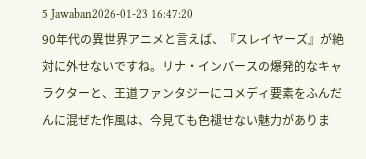5 Jawaban2026-01-23 16:47:20
90年代の異世界アニメと言えば、『スレイヤーズ』が絶対に外せないですね。リナ・インバースの爆発的なキャラクターと、王道ファンタジーにコメディ要素をふんだんに混ぜた作風は、今見ても色褪せない魅力がありま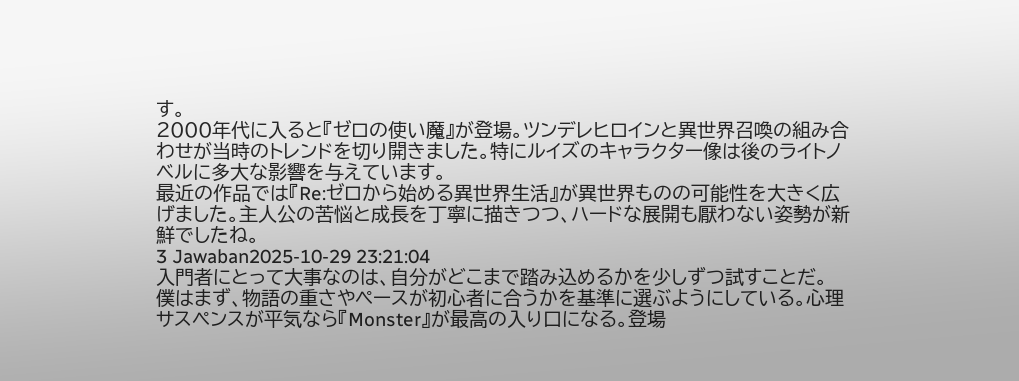す。
2000年代に入ると『ゼロの使い魔』が登場。ツンデレヒロインと異世界召喚の組み合わせが当時のトレンドを切り開きました。特にルイズのキャラクター像は後のライトノベルに多大な影響を与えています。
最近の作品では『Re:ゼロから始める異世界生活』が異世界ものの可能性を大きく広げました。主人公の苦悩と成長を丁寧に描きつつ、ハードな展開も厭わない姿勢が新鮮でしたね。
3 Jawaban2025-10-29 23:21:04
入門者にとって大事なのは、自分がどこまで踏み込めるかを少しずつ試すことだ。
僕はまず、物語の重さやペースが初心者に合うかを基準に選ぶようにしている。心理サスペンスが平気なら『Monster』が最高の入り口になる。登場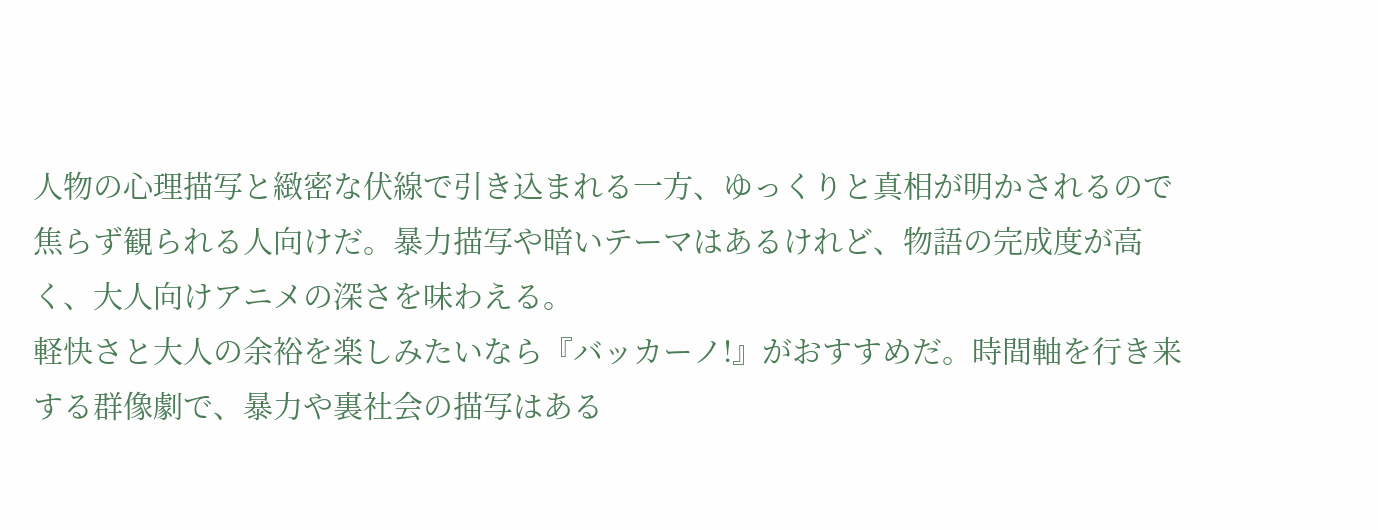人物の心理描写と緻密な伏線で引き込まれる一方、ゆっくりと真相が明かされるので焦らず観られる人向けだ。暴力描写や暗いテーマはあるけれど、物語の完成度が高く、大人向けアニメの深さを味わえる。
軽快さと大人の余裕を楽しみたいなら『バッカーノ!』がおすすめだ。時間軸を行き来する群像劇で、暴力や裏社会の描写はある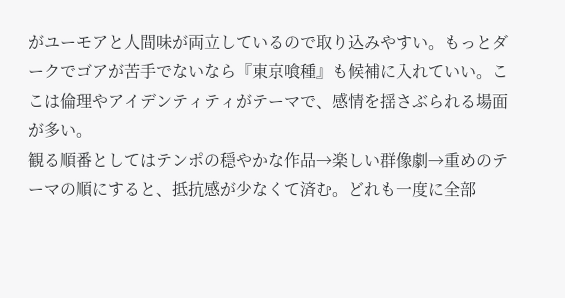がユーモアと人間味が両立しているので取り込みやすい。もっとダークでゴアが苦手でないなら『東京喰種』も候補に入れていい。ここは倫理やアイデンティティがテーマで、感情を揺さぶられる場面が多い。
観る順番としてはテンポの穏やかな作品→楽しい群像劇→重めのテーマの順にすると、抵抗感が少なくて済む。どれも一度に全部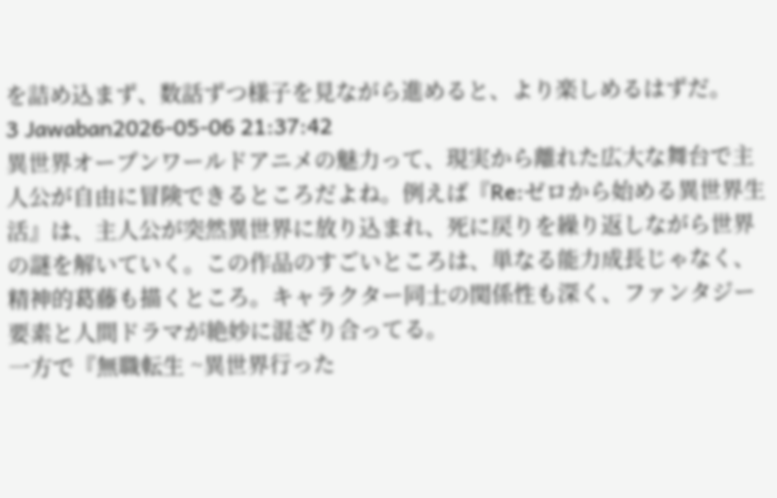を詰め込まず、数話ずつ様子を見ながら進めると、より楽しめるはずだ。
3 Jawaban2026-05-06 21:37:42
異世界オープンワールドアニメの魅力って、現実から離れた広大な舞台で主人公が自由に冒険できるところだよね。例えば『Re:ゼロから始める異世界生活』は、主人公が突然異世界に放り込まれ、死に戻りを繰り返しながら世界の謎を解いていく。この作品のすごいところは、単なる能力成長じゃなく、精神的葛藤も描くところ。キャラクター同士の関係性も深く、ファンタジー要素と人間ドラマが絶妙に混ざり合ってる。
一方で『無職転生 ~異世界行った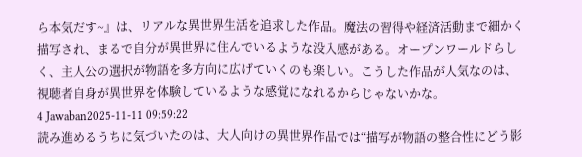ら本気だす~』は、リアルな異世界生活を追求した作品。魔法の習得や経済活動まで細かく描写され、まるで自分が異世界に住んでいるような没入感がある。オープンワールドらしく、主人公の選択が物語を多方向に広げていくのも楽しい。こうした作品が人気なのは、視聴者自身が異世界を体験しているような感覚になれるからじゃないかな。
4 Jawaban2025-11-11 09:59:22
読み進めるうちに気づいたのは、大人向けの異世界作品では“描写が物語の整合性にどう影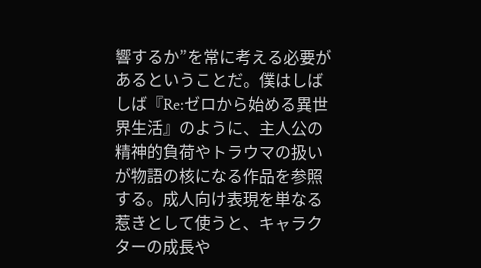響するか”を常に考える必要があるということだ。僕はしばしば『Re:ゼロから始める異世界生活』のように、主人公の精神的負荷やトラウマの扱いが物語の核になる作品を参照する。成人向け表現を単なる惹きとして使うと、キャラクターの成長や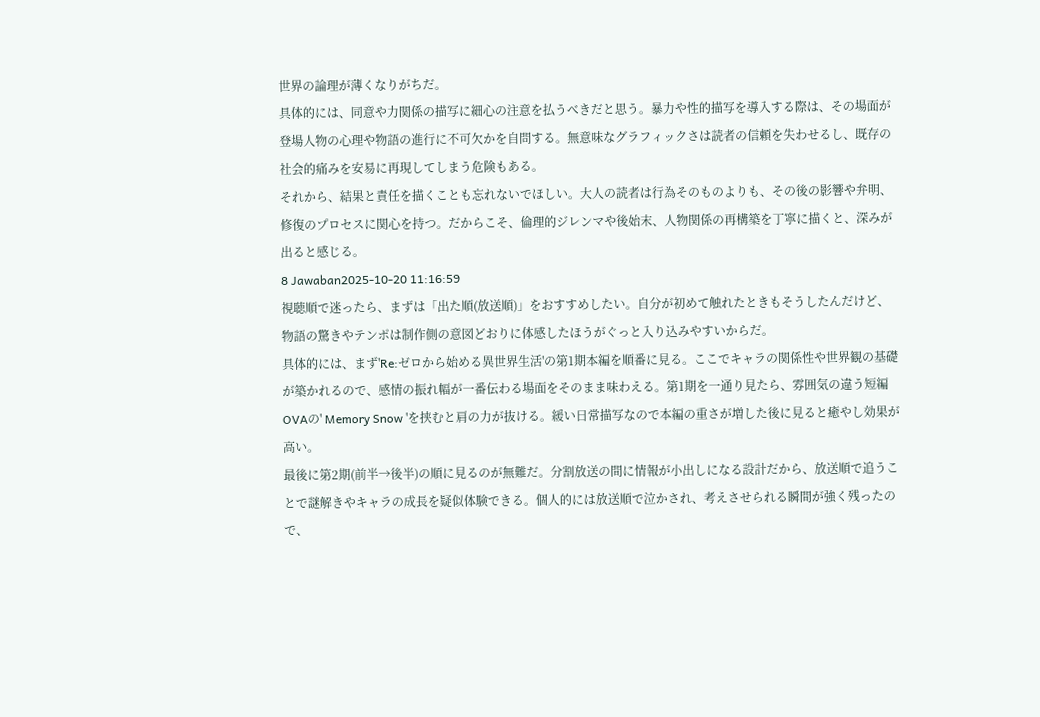世界の論理が薄くなりがちだ。
具体的には、同意や力関係の描写に細心の注意を払うべきだと思う。暴力や性的描写を導入する際は、その場面が登場人物の心理や物語の進行に不可欠かを自問する。無意味なグラフィックさは読者の信頼を失わせるし、既存の社会的痛みを安易に再現してしまう危険もある。
それから、結果と責任を描くことも忘れないでほしい。大人の読者は行為そのものよりも、その後の影響や弁明、修復のプロセスに関心を持つ。だからこそ、倫理的ジレンマや後始末、人物関係の再構築を丁寧に描くと、深みが出ると感じる。
8 Jawaban2025-10-20 11:16:59
視聴順で迷ったら、まずは「出た順(放送順)」をおすすめしたい。自分が初めて触れたときもそうしたんだけど、物語の驚きやテンポは制作側の意図どおりに体感したほうがぐっと入り込みやすいからだ。
具体的には、まず'Re:ゼロから始める異世界生活'の第1期本編を順番に見る。ここでキャラの関係性や世界観の基礎が築かれるので、感情の振れ幅が一番伝わる場面をそのまま味わえる。第1期を一通り見たら、雰囲気の違う短編OVAの' Memory Snow 'を挟むと肩の力が抜ける。緩い日常描写なので本編の重さが増した後に見ると癒やし効果が高い。
最後に第2期(前半→後半)の順に見るのが無難だ。分割放送の間に情報が小出しになる設計だから、放送順で追うことで謎解きやキャラの成長を疑似体験できる。個人的には放送順で泣かされ、考えさせられる瞬間が強く残ったので、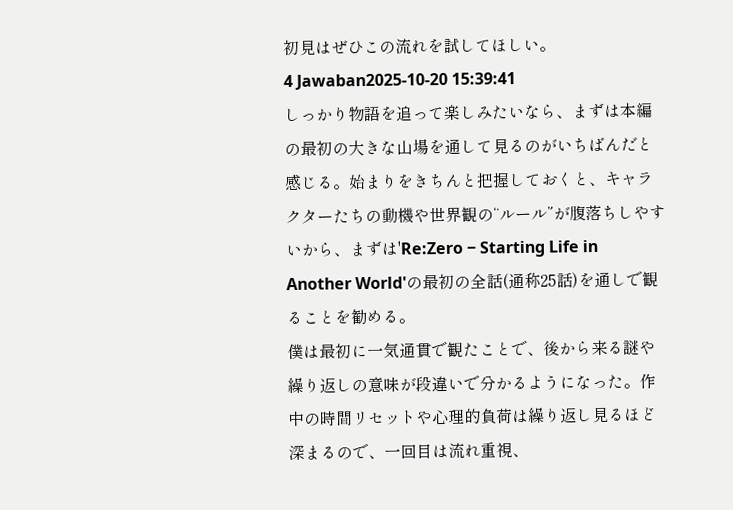初見はぜひこの流れを試してほしい。
4 Jawaban2025-10-20 15:39:41
しっかり物語を追って楽しみたいなら、まずは本編の最初の大きな山場を通して見るのがいちばんだと感じる。始まりをきちんと把握しておくと、キャラクターたちの動機や世界観の“ルール”が腹落ちしやすいから、まずは'Re:Zero − Starting Life in Another World'の最初の全話(通称25話)を通しで観ることを勧める。
僕は最初に一気通貫で観たことで、後から来る謎や繰り返しの意味が段違いで分かるようになった。作中の時間リセットや心理的負荷は繰り返し見るほど深まるので、一回目は流れ重視、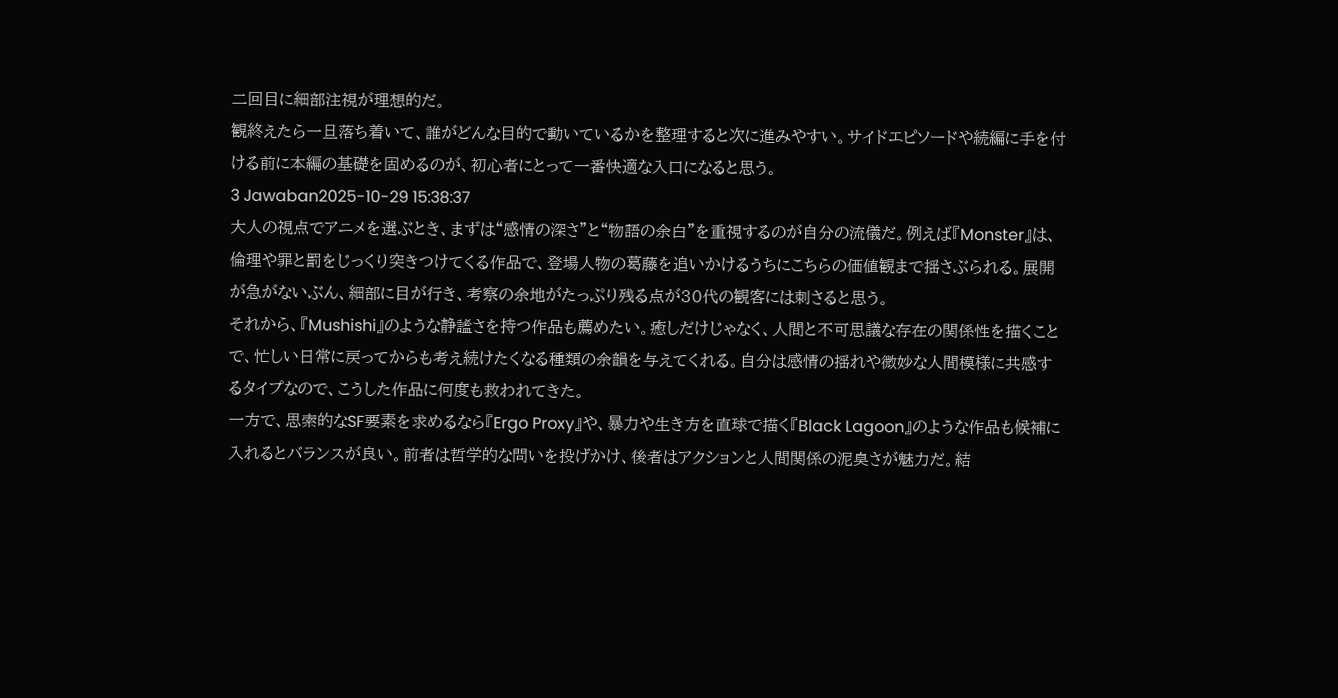二回目に細部注視が理想的だ。
観終えたら一旦落ち着いて、誰がどんな目的で動いているかを整理すると次に進みやすい。サイドエピソードや続編に手を付ける前に本編の基礎を固めるのが、初心者にとって一番快適な入口になると思う。
3 Jawaban2025-10-29 15:38:37
大人の視点でアニメを選ぶとき、まずは“感情の深さ”と“物語の余白”を重視するのが自分の流儀だ。例えば『Monster』は、倫理や罪と罰をじっくり突きつけてくる作品で、登場人物の葛藤を追いかけるうちにこちらの価値観まで揺さぶられる。展開が急がないぶん、細部に目が行き、考察の余地がたっぷり残る点が30代の観客には刺さると思う。
それから、『Mushishi』のような静謐さを持つ作品も薦めたい。癒しだけじゃなく、人間と不可思議な存在の関係性を描くことで、忙しい日常に戻ってからも考え続けたくなる種類の余韻を与えてくれる。自分は感情の揺れや微妙な人間模様に共感するタイプなので、こうした作品に何度も救われてきた。
一方で、思索的なSF要素を求めるなら『Ergo Proxy』や、暴力や生き方を直球で描く『Black Lagoon』のような作品も候補に入れるとバランスが良い。前者は哲学的な問いを投げかけ、後者はアクションと人間関係の泥臭さが魅力だ。結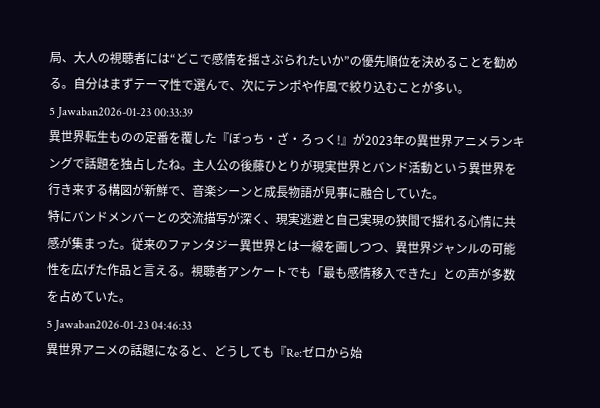局、大人の視聴者には“どこで感情を揺さぶられたいか”の優先順位を決めることを勧める。自分はまずテーマ性で選んで、次にテンポや作風で絞り込むことが多い。
5 Jawaban2026-01-23 00:33:39
異世界転生ものの定番を覆した『ぼっち・ざ・ろっく!』が2023年の異世界アニメランキングで話題を独占したね。主人公の後藤ひとりが現実世界とバンド活動という異世界を行き来する構図が新鮮で、音楽シーンと成長物語が見事に融合していた。
特にバンドメンバーとの交流描写が深く、現実逃避と自己実現の狭間で揺れる心情に共感が集まった。従来のファンタジー異世界とは一線を画しつつ、異世界ジャンルの可能性を広げた作品と言える。視聴者アンケートでも「最も感情移入できた」との声が多数を占めていた。
5 Jawaban2026-01-23 04:46:33
異世界アニメの話題になると、どうしても『Re:ゼロから始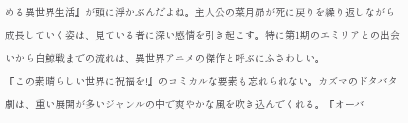める異世界生活』が頭に浮かぶんだよね。主人公の菜月昴が死に戻りを繰り返しながら成長していく姿は、見ている者に深い感情を引き起こす。特に第1期のエミリアとの出会いから白鯨戦までの流れは、異世界アニメの傑作と呼ぶにふさわしい。
『この素晴らしい世界に祝福を!』のコミカルな要素も忘れられない。カズマのドタバタ劇は、重い展開が多いジャンルの中で爽やかな風を吹き込んでくれる。『オーバ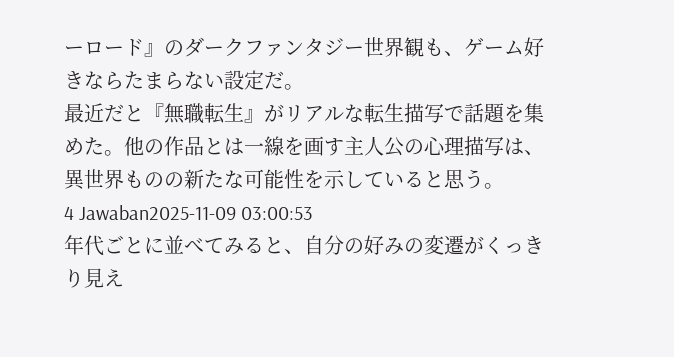ーロード』のダークファンタジー世界観も、ゲーム好きならたまらない設定だ。
最近だと『無職転生』がリアルな転生描写で話題を集めた。他の作品とは一線を画す主人公の心理描写は、異世界ものの新たな可能性を示していると思う。
4 Jawaban2025-11-09 03:00:53
年代ごとに並べてみると、自分の好みの変遷がくっきり見え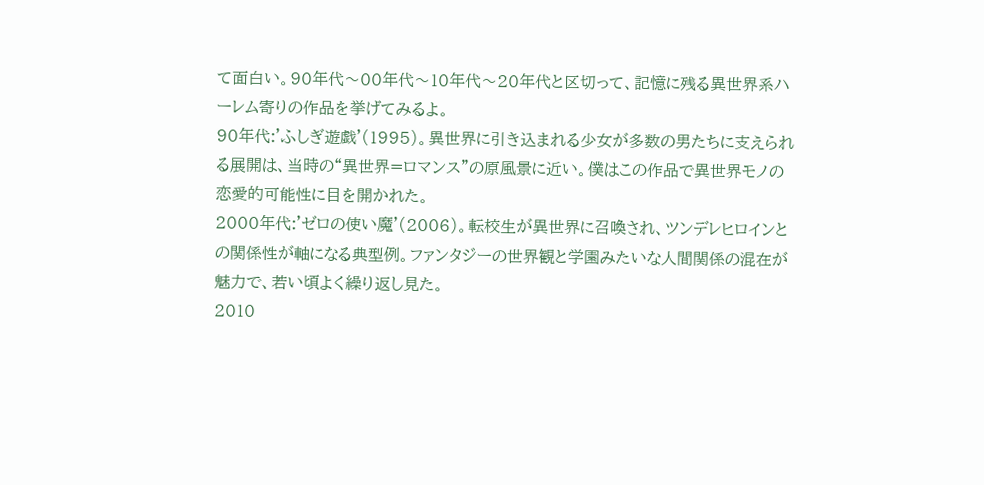て面白い。90年代〜00年代〜10年代〜20年代と区切って、記憶に残る異世界系ハーレム寄りの作品を挙げてみるよ。
90年代:'ふしぎ遊戯'(1995)。異世界に引き込まれる少女が多数の男たちに支えられる展開は、当時の“異世界=ロマンス”の原風景に近い。僕はこの作品で異世界モノの恋愛的可能性に目を開かれた。
2000年代:'ゼロの使い魔'(2006)。転校生が異世界に召喚され、ツンデレヒロインとの関係性が軸になる典型例。ファンタジーの世界観と学園みたいな人間関係の混在が魅力で、若い頃よく繰り返し見た。
2010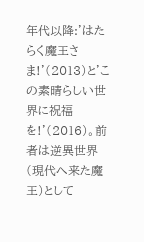年代以降:'はたらく魔王さま!'(2013)と'この素晴らしい世界に祝福を!'(2016)。前者は逆異世界(現代へ来た魔王)として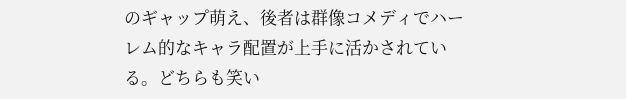のギャップ萌え、後者は群像コメディでハーレム的なキャラ配置が上手に活かされている。どちらも笑い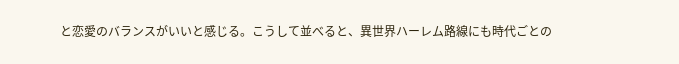と恋愛のバランスがいいと感じる。こうして並べると、異世界ハーレム路線にも時代ごとの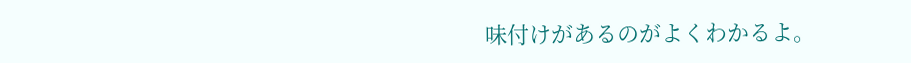味付けがあるのがよくわかるよ。